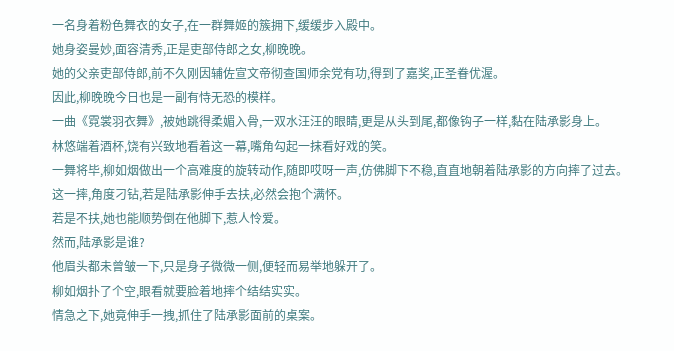一名身着粉色舞衣的女子,在一群舞姬的簇拥下,缓缓步入殿中。
她身姿曼妙,面容清秀,正是吏部侍郎之女,柳晚晚。
她的父亲吏部侍郎,前不久刚因辅佐宣文帝彻查国师余党有功,得到了嘉奖,正圣眷优渥。
因此,柳晚晚今日也是一副有恃无恐的模样。
一曲《霓裳羽衣舞》,被她跳得柔媚入骨,一双水汪汪的眼睛,更是从头到尾,都像钩子一样,黏在陆承影身上。
林悠端着酒杯,饶有兴致地看着这一幕,嘴角勾起一抹看好戏的笑。
一舞将毕,柳如烟做出一个高难度的旋转动作,随即哎呀一声,仿佛脚下不稳,直直地朝着陆承影的方向摔了过去。
这一摔,角度刁钻,若是陆承影伸手去扶,必然会抱个满怀。
若是不扶,她也能顺势倒在他脚下,惹人怜爱。
然而,陆承影是谁?
他眉头都未曾皱一下,只是身子微微一侧,便轻而易举地躲开了。
柳如烟扑了个空,眼看就要脸着地摔个结结实实。
情急之下,她竟伸手一拽,抓住了陆承影面前的桌案。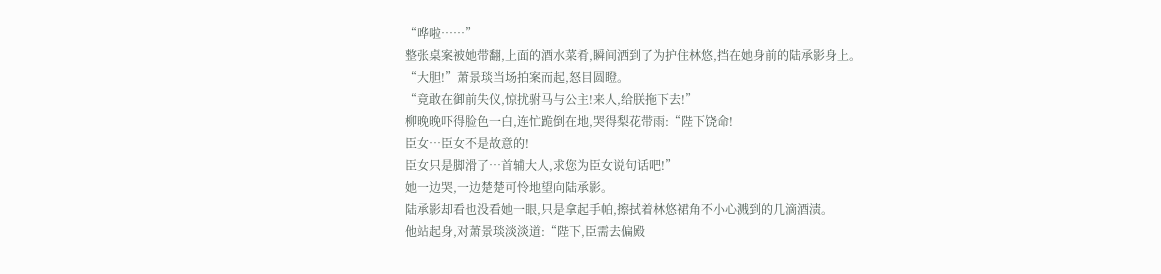“哗啦……”
整张桌案被她带翻,上面的酒水菜肴,瞬间洒到了为护住林悠,挡在她身前的陆承影身上。
“大胆!”萧景琰当场拍案而起,怒目圆瞪。
“竟敢在御前失仪,惊扰驸马与公主!来人,给朕拖下去!”
柳晚晚吓得脸色一白,连忙跪倒在地,哭得梨花带雨:“陛下饶命!
臣女…臣女不是故意的!
臣女只是脚滑了…首辅大人,求您为臣女说句话吧!”
她一边哭,一边楚楚可怜地望向陆承影。
陆承影却看也没看她一眼,只是拿起手帕,擦拭着林悠裙角不小心溅到的几滴酒渍。
他站起身,对萧景琰淡淡道:“陛下,臣需去偏殿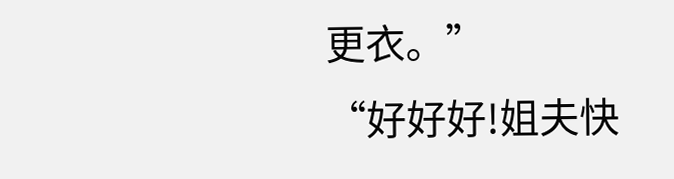更衣。”
“好好好!姐夫快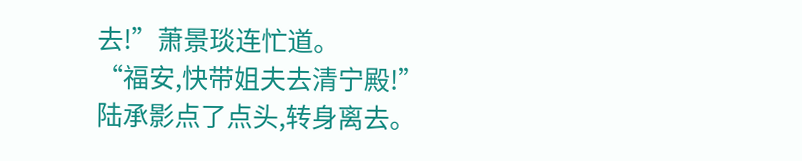去!”萧景琰连忙道。
“福安,快带姐夫去清宁殿!”
陆承影点了点头,转身离去。